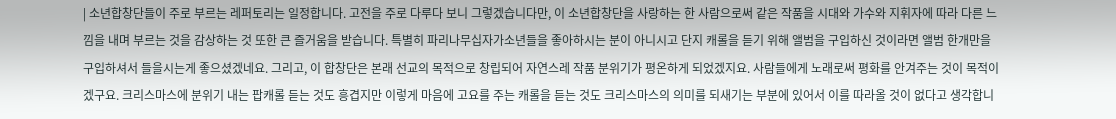| 소년합창단들이 주로 부르는 레퍼토리는 일정합니다. 고전을 주로 다루다 보니 그렇겠습니다만, 이 소년합창단을 사랑하는 한 사람으로써 같은 작품을 시대와 가수와 지휘자에 따라 다른 느낌을 내며 부르는 것을 감상하는 것 또한 큰 즐거움을 받습니다. 특별히 파리나무십자가소년들을 좋아하시는 분이 아니시고 단지 캐롤을 듣기 위해 앨범을 구입하신 것이라면 앨범 한개만을 구입하셔서 들을시는게 좋으셨겠네요. 그리고, 이 합창단은 본래 선교의 목적으로 창립되어 자연스레 작품 분위기가 평온하게 되었겠지요. 사람들에게 노래로써 평화를 안겨주는 것이 목적이겠구요. 크리스마스에 분위기 내는 팝캐롤 듣는 것도 흥겹지만 이렇게 마음에 고요를 주는 캐롤을 듣는 것도 크리스마스의 의미를 되새기는 부분에 있어서 이를 따라올 것이 없다고 생각합니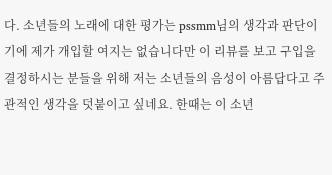다. 소년들의 노래에 대한 평가는 pssmm님의 생각과 판단이기에 제가 개입할 여지는 없습니다만 이 리뷰를 보고 구입을 결정하시는 분들을 위해 저는 소년들의 음성이 아름답다고 주관적인 생각을 덧붙이고 싶네요. 한때는 이 소년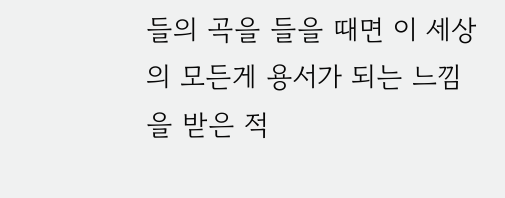들의 곡을 들을 때면 이 세상의 모든게 용서가 되는 느낌을 받은 적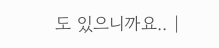도 있으니까요.. |